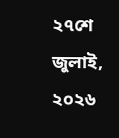২৭শে জুলাই, ২০২৬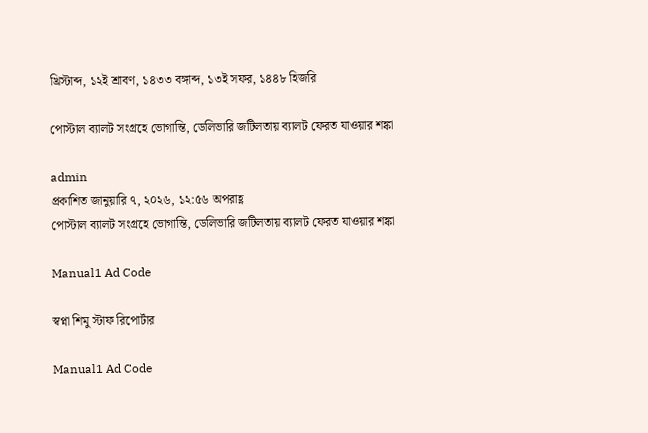খ্রিস্টাব্দ, ১২ই শ্রাবণ, ১৪৩৩ বঙ্গাব্দ, ১৩ই সফর, ১৪৪৮ হিজরি

পোস্টাল ব্যালট সংগ্রহে ভোগান্তি, ডেলিভারি জটিলতায় ব্যালট ফেরত যাওয়ার শঙ্কা

admin
প্রকাশিত জানুয়ারি ৭, ২০২৬, ১২:৫৬ অপরাহ্ণ
পোস্টাল ব্যালট সংগ্রহে ভোগান্তি, ডেলিভারি জটিলতায় ব্যালট ফেরত যাওয়ার শঙ্কা

Manual1 Ad Code

স্বপ্না শিমু স্টাফ রিপোর্টার

Manual1 Ad Code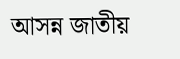আসন্ন জাতীয়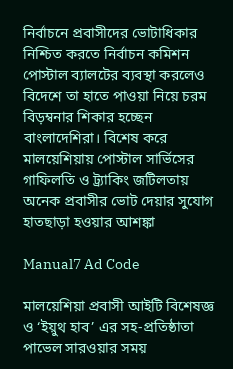নির্বাচনে প্রবাসীদের ভোটাধিকার নিশ্চিত করতে নির্বাচন কমিশন পোস্টাল ব্যালটের ব্যবস্থা করলেও বিদেশে তা হাতে পাওয়া নিয়ে চরম বিড়ম্বনার শিকার হচ্ছেন বাংলাদেশিরা। বিশেষ করে মালয়েশিয়ায় পোস্টাল সার্ভিসের গাফিলতি ও ট্র্যাকিং জটিলতায় অনেক প্রবাসীর ভোট দেয়ার সুযোগ হাতছাড়া হওয়ার আশঙ্কা

Manual7 Ad Code

মালয়েশিয়া প্রবাসী আইটি বিশেষজ্ঞ ও ‘ইয়ুথ হাব’ এর সহ-প্রতিষ্ঠাতা পাভেল সারওয়ার সময়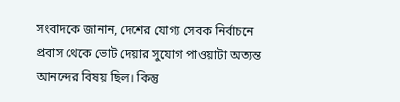সংবাদকে জানান, দেশের যোগ্য সেবক নির্বাচনে প্রবাস থেকে ভোট দেয়ার সুযোগ পাওয়াটা অত্যন্ত আনন্দের বিষয় ছিল। কিন্তু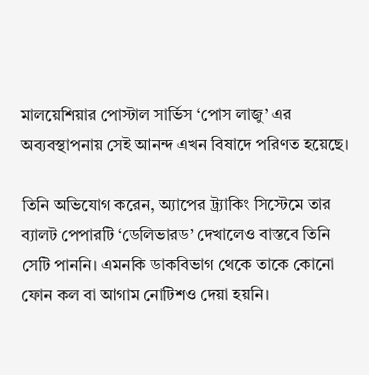মালয়েশিয়ার পোস্টাল সার্ভিস ‘পোস লাজু’ এর অব্যবস্থাপনায় সেই আনন্দ এখন বিষাদে পরিণত হয়েছে।

তিনি অভিযোগ করেন, অ্যাপের ট্র্যাকিং সিস্টেমে তার ব্যালট পেপারটি ‘ডেলিভারড’ দেখালেও বাস্তবে তিনি সেটি পাননি। এমনকি ডাকবিভাগ থেকে তাকে কোনো ফোন কল বা আগাম নোটিশও দেয়া হয়নি।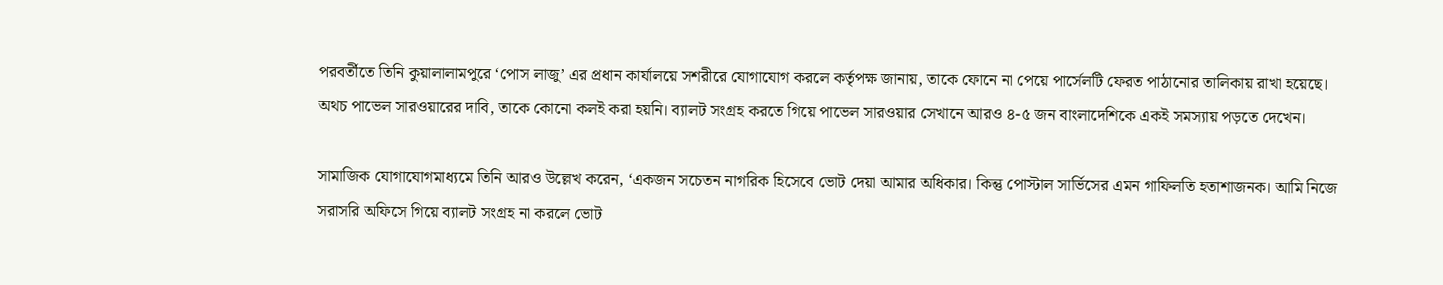পরবর্তীতে তিনি কুয়ালালামপুরে ‘পোস লাজু’ এর প্রধান কার্যালয়ে সশরীরে যোগাযোগ করলে কর্তৃপক্ষ জানায়, তাকে ফোনে না পেয়ে পার্সেলটি ফেরত পাঠানোর তালিকায় রাখা হয়েছে। অথচ পাভেল সারওয়ারের দাবি, তাকে কোনো কলই করা হয়নি। ব্যালট সংগ্রহ করতে গিয়ে পাভেল সারওয়ার সেখানে আরও ৪-৫ জন বাংলাদেশিকে একই সমস্যায় পড়তে দেখেন।

সামাজিক যোগাযোগমাধ্যমে তিনি আরও উল্লেখ করেন, ‘একজন সচেতন নাগরিক হিসেবে ভোট দেয়া আমার অধিকার। কিন্তু পোস্টাল সার্ভিসের এমন গাফিলতি হতাশাজনক। আমি নিজে সরাসরি অফিসে গিয়ে ব্যালট সংগ্রহ না করলে ভোট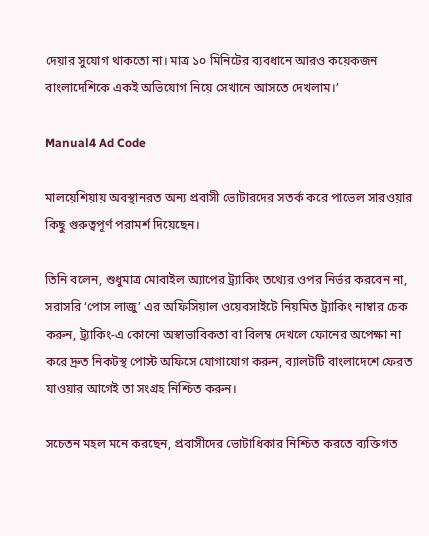দেয়ার সুযোগ থাকতো না। মাত্র ১০ মিনিটের ব্যবধানে আরও কয়েকজন বাংলাদেশিকে একই অভিযোগ নিয়ে সেখানে আসতে দেখলাম।’

Manual4 Ad Code

মালয়েশিয়ায় অবস্থানরত অন্য প্রবাসী ভোটারদের সতর্ক করে পাভেল সারওয়ার কিছু গুরুত্বপূর্ণ পরামর্শ দিয়েছেন।

তিনি বলেন, শুধুমাত্র মোবাইল অ্যাপের ট্র্যাকিং তথ্যের ওপর নির্ভর করবেন না, সরাসরি ‘পোস লাজু’ এর অফিসিয়াল ওয়েবসাইটে নিয়মিত ট্র্যাকিং নাম্বার চেক করুন, ট্র্যাকিং-এ কোনো অস্বাভাবিকতা বা বিলম্ব দেখলে ফোনের অপেক্ষা না করে দ্রুত নিকটস্থ পোস্ট অফিসে যোগাযোগ করুন, ব্যালটটি বাংলাদেশে ফেরত যাওয়ার আগেই তা সংগ্রহ নিশ্চিত করুন।

সচেতন মহল মনে করছেন, প্রবাসীদের ভোটাধিকার নিশ্চিত করতে ব্যক্তিগত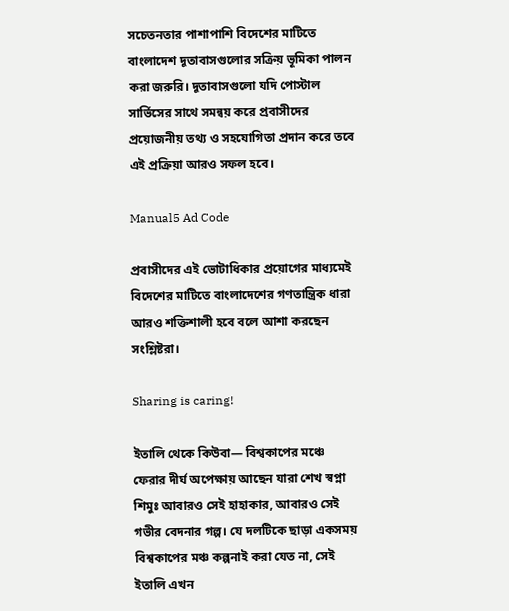সচেতনতার পাশাপাশি বিদেশের মাটিতে বাংলাদেশ দূতাবাসগুলোর সক্রিয় ভূমিকা পালন করা জরুরি। দূতাবাসগুলো যদি পোস্টাল সার্ভিসের সাথে সমন্বয় করে প্রবাসীদের প্রয়োজনীয় তথ্য ও সহযোগিতা প্রদান করে তবে এই প্রক্রিয়া আরও সফল হবে।

Manual5 Ad Code

প্রবাসীদের এই ভোটাধিকার প্রয়োগের মাধ্যমেই বিদেশের মাটিতে বাংলাদেশের গণতান্ত্রিক ধারা আরও শক্তিশালী হবে বলে আশা করছেন সংশ্লিষ্টরা।

Sharing is caring!

ইতালি থেকে কিউবা— বিশ্বকাপের মঞ্চে ফেরার দীর্ঘ অপেক্ষায় আছেন যারা শেখ স্বপ্না শিমুঃ আবারও সেই হাহাকার, আবারও সেই গভীর বেদনার গল্প। যে দলটিকে ছাড়া একসময় বিশ্বকাপের মঞ্চ কল্পনাই করা যেত না, সেই ইতালি এখন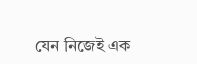যেন নিজেই এক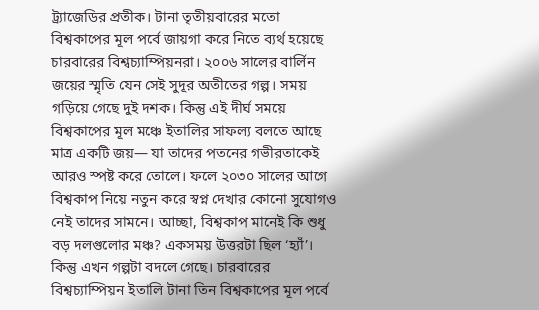ট্র্যাজেডির প্রতীক। টানা তৃতীয়বারের মতো বিশ্বকাপের মূল পর্বে জায়গা করে নিতে ব্যর্থ হয়েছে চারবারের বিশ্বচ্যাম্পিয়নরা। ২০০৬ সালের বার্লিন জয়ের স্মৃতি যেন সেই সুদূর অতীতের গল্প। সময় গড়িয়ে গেছে দুই দশক। কিন্তু এই দীর্ঘ সময়ে বিশ্বকাপের মূল মঞ্চে ইতালির সাফল্য বলতে আছে মাত্র একটি জয়— যা তাদের পতনের গভীরতাকেই আরও স্পষ্ট করে তোলে। ফলে ২০৩০ সালের আগে বিশ্বকাপ নিয়ে নতুন করে স্বপ্ন দেখার কোনো সুযোগও নেই তাদের সামনে। আচ্ছা, বিশ্বকাপ মানেই কি শুধু বড় দলগুলোর মঞ্চ? একসময় উত্তরটা ছিল ‘হ্যাঁ’। কিন্তু এখন গল্পটা বদলে গেছে। চারবারের বিশ্বচ্যাম্পিয়ন ইতালি টানা তিন বিশ্বকাপের মূল পর্বে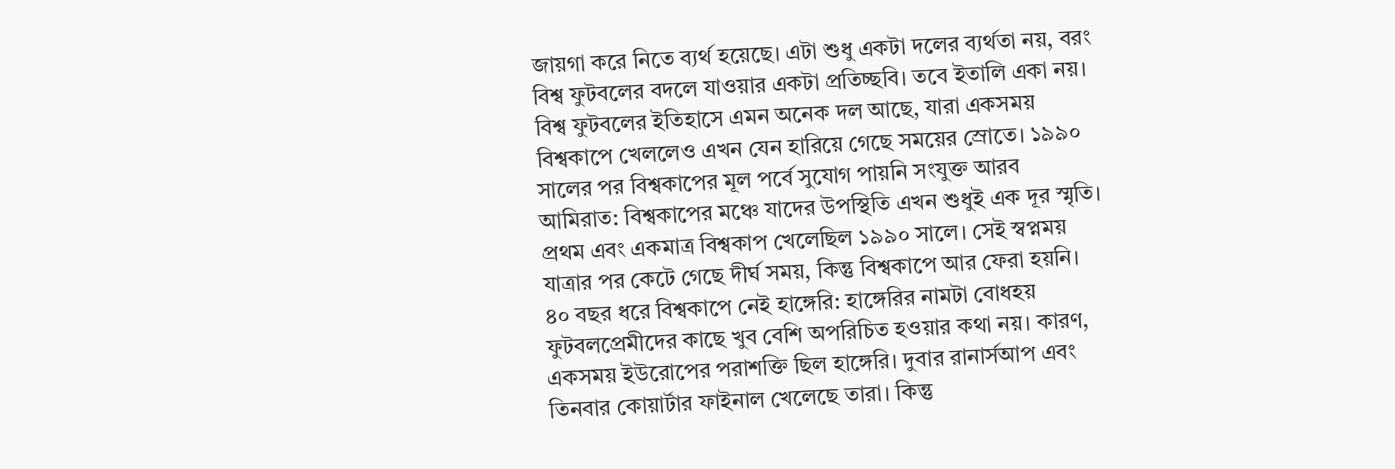জায়গা করে নিতে ব্যর্থ হয়েছে। এটা শুধু একটা দলের ব্যর্থতা নয়, বরং বিশ্ব ফুটবলের বদলে যাওয়ার একটা প্রতিচ্ছবি। তবে ইতালি একা নয়। বিশ্ব ফুটবলের ইতিহাসে এমন অনেক দল আছে, যারা একসময় বিশ্বকাপে খেললেও এখন যেন হারিয়ে গেছে সময়ের স্রোতে। ১৯৯০ সালের পর বিশ্বকাপের মূল পর্বে সুযোগ পায়নি সংযুক্ত আরব আমিরাত: বিশ্বকাপের মঞ্চে যাদের উপস্থিতি এখন শুধুই এক দূর স্মৃতি। প্রথম এবং একমাত্র বিশ্বকাপ খেলেছিল ১৯৯০ সালে। সেই স্বপ্নময় যাত্রার পর কেটে গেছে দীর্ঘ সময়, কিন্তু বিশ্বকাপে আর ফেরা হয়নি। ৪০ বছর ধরে বিশ্বকাপে নেই হাঙ্গেরি: হাঙ্গেরির নামটা বোধহয় ফুটবলপ্রেমীদের কাছে খুব বেশি অপরিচিত হওয়ার কথা নয়। কারণ, একসময় ইউরোপের পরাশক্তি ছিল হাঙ্গেরি। দুবার রানার্সআপ এবং তিনবার কোয়ার্টার ফাইনাল খেলেছে তারা। কিন্তু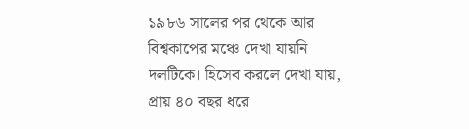১৯৮৬ সালের পর থেকে আর বিশ্বকাপের মঞ্চে দেখা যায়নি দলটিকে। হিসেব করলে দেখা যায়, প্রায় ৪০ বছর ধরে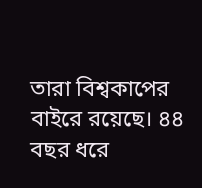তারা বিশ্বকাপের বাইরে রয়েছে। ৪৪ বছর ধরে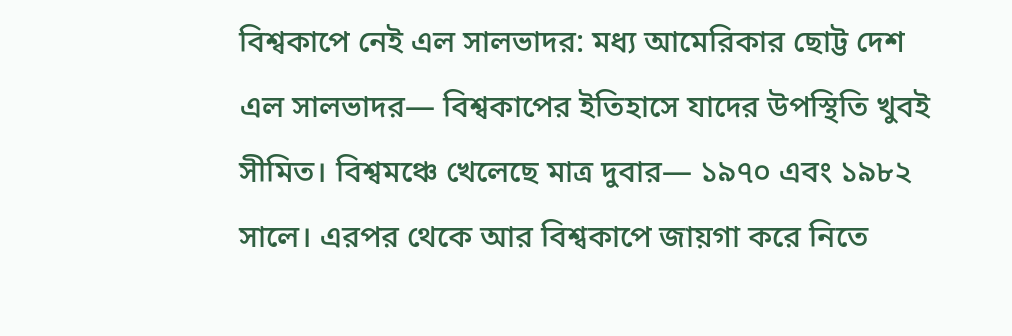বিশ্বকাপে নেই এল সালভাদর: মধ্য আমেরিকার ছোট্ট দেশ এল সালভাদর— বিশ্বকাপের ইতিহাসে যাদের উপস্থিতি খুবই সীমিত। বিশ্বমঞ্চে খেলেছে মাত্র দুবার— ১৯৭০ এবং ১৯৮২ সালে। এরপর থেকে আর বিশ্বকাপে জায়গা করে নিতে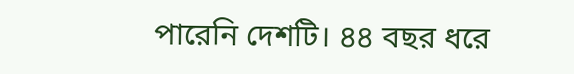পারেনি দেশটি। ৪৪ বছর ধরে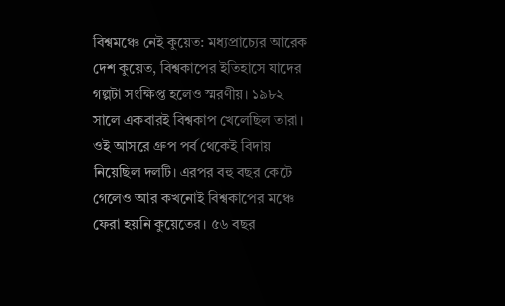বিশ্বমঞ্চে নেই কুয়েত: মধ্যপ্রাচ্যের আরেক দেশ কুয়েত, বিশ্বকাপের ইতিহাসে যাদের গল্পটা সংক্ষিপ্ত হলেও স্মরণীয়। ১৯৮২ সালে একবারই বিশ্বকাপ খেলেছিল তারা। ওই আসরে গ্রুপ পর্ব থেকেই বিদায় নিয়েছিল দলটি। এরপর বহু বছর কেটে গেলেও আর কখনোই বিশ্বকাপের মঞ্চে ফেরা হয়নি কুয়েতের। ৫৬ বছর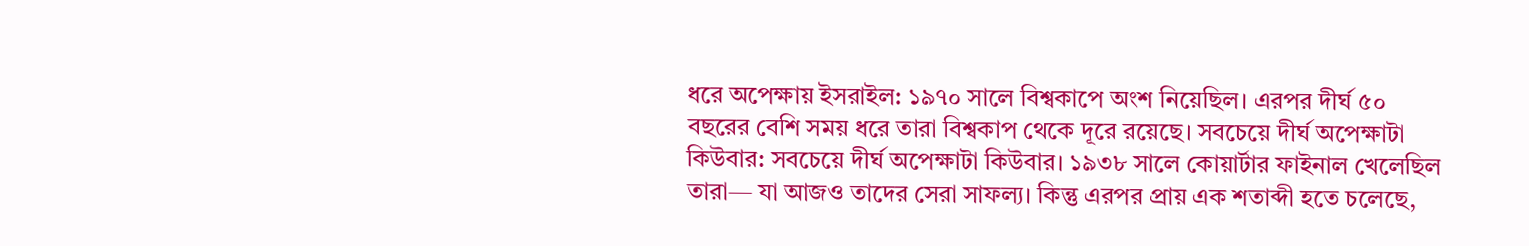ধরে অপেক্ষায় ইসরাইল: ১৯৭০ সালে বিশ্বকাপে অংশ নিয়েছিল। এরপর দীর্ঘ ৫০ বছরের বেশি সময় ধরে তারা বিশ্বকাপ থেকে দূরে রয়েছে। সবচেয়ে দীর্ঘ অপেক্ষাটা কিউবার: সবচেয়ে দীর্ঘ অপেক্ষাটা কিউবার। ১৯৩৮ সালে কোয়ার্টার ফাইনাল খেলেছিল তারা— যা আজও তাদের সেরা সাফল্য। কিন্তু এরপর প্রায় এক শতাব্দী হতে চলেছে,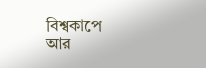বিশ্বকাপে আর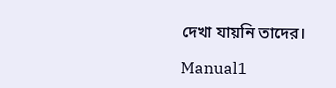দেখা যায়নি তাদের।

Manual1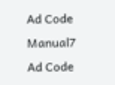Ad Code
Manual7 Ad Code